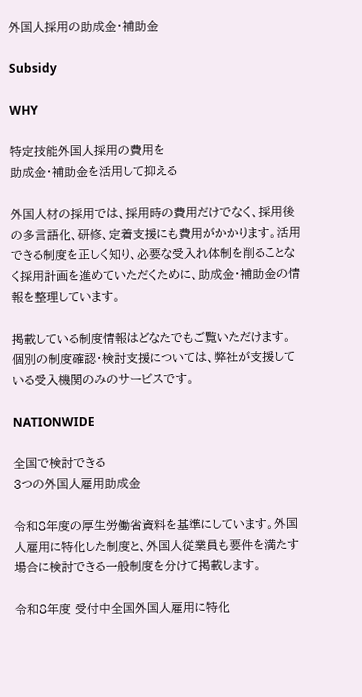外国人採用の助成金・補助金

Subsidy

WHY

特定技能外国人採用の費用を
助成金・補助金を活用して抑える

外国人材の採用では、採用時の費用だけでなく、採用後の多言語化、研修、定着支援にも費用がかかります。活用できる制度を正しく知り、必要な受入れ体制を削ることなく採用計画を進めていただくために、助成金・補助金の情報を整理しています。

掲載している制度情報はどなたでもご覧いただけます。個別の制度確認・検討支援については、弊社が支援している受入機関のみのサービスです。

NATIONWIDE

全国で検討できる
3つの外国人雇用助成金

令和8年度の厚生労働省資料を基準にしています。外国人雇用に特化した制度と、外国人従業員も要件を満たす場合に検討できる一般制度を分けて掲載します。

令和8年度 受付中全国外国人雇用に特化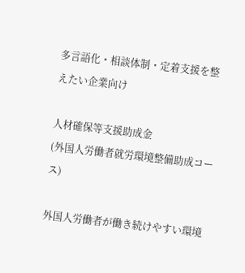多言語化・相談体制・定着支援を整えたい企業向け

人材確保等支援助成金
(外国人労働者就労環境整備助成コース)

外国人労働者が働き続けやすい環境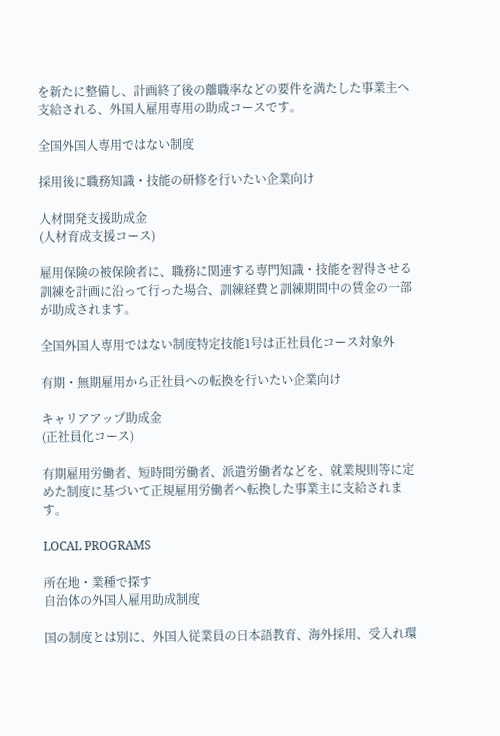を新たに整備し、計画終了後の離職率などの要件を満たした事業主へ支給される、外国人雇用専用の助成コースです。

全国外国人専用ではない制度

採用後に職務知識・技能の研修を行いたい企業向け

人材開発支援助成金
(人材育成支援コース)

雇用保険の被保険者に、職務に関連する専門知識・技能を習得させる訓練を計画に沿って行った場合、訓練経費と訓練期間中の賃金の一部が助成されます。

全国外国人専用ではない制度特定技能1号は正社員化コース対象外

有期・無期雇用から正社員への転換を行いたい企業向け

キャリアアップ助成金
(正社員化コース)

有期雇用労働者、短時間労働者、派遣労働者などを、就業規則等に定めた制度に基づいて正規雇用労働者へ転換した事業主に支給されます。

LOCAL PROGRAMS

所在地・業種で探す
自治体の外国人雇用助成制度

国の制度とは別に、外国人従業員の日本語教育、海外採用、受入れ環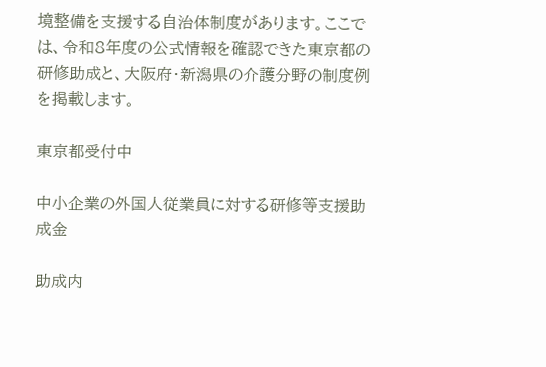境整備を支援する自治体制度があります。ここでは、令和8年度の公式情報を確認できた東京都の研修助成と、大阪府・新潟県の介護分野の制度例を掲載します。

東京都受付中

中小企業の外国人従業員に対する研修等支援助成金

助成内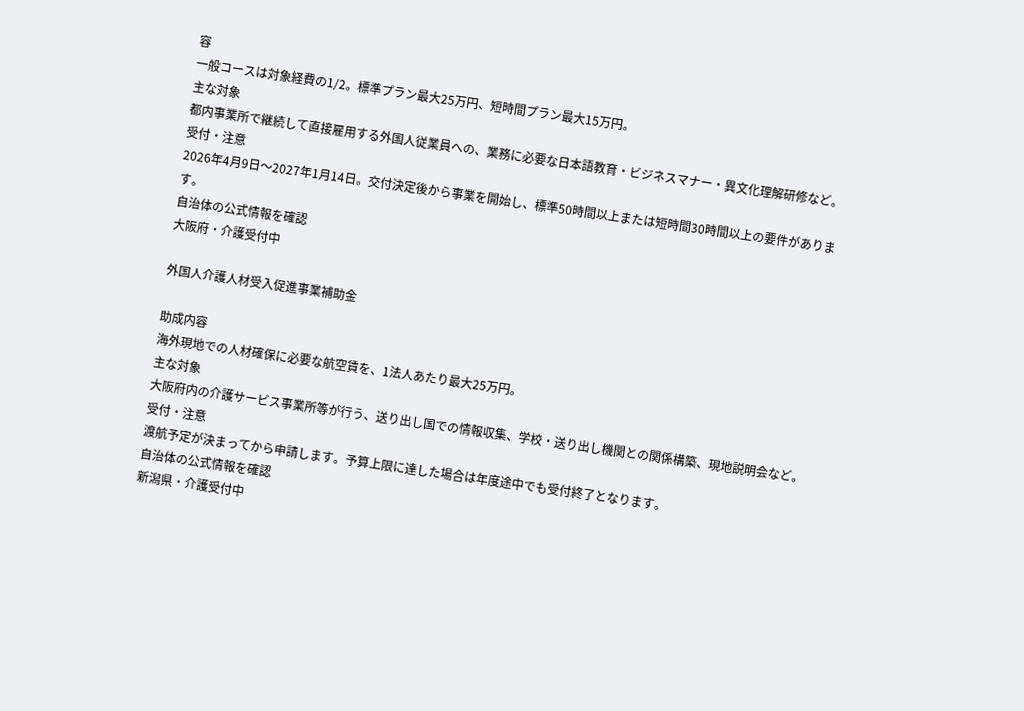容
一般コースは対象経費の1/2。標準プラン最大25万円、短時間プラン最大15万円。
主な対象
都内事業所で継続して直接雇用する外国人従業員への、業務に必要な日本語教育・ビジネスマナー・異文化理解研修など。
受付・注意
2026年4月9日〜2027年1月14日。交付決定後から事業を開始し、標準50時間以上または短時間30時間以上の要件があります。
自治体の公式情報を確認
大阪府・介護受付中

外国人介護人材受入促進事業補助金

助成内容
海外現地での人材確保に必要な航空賃を、1法人あたり最大25万円。
主な対象
大阪府内の介護サービス事業所等が行う、送り出し国での情報収集、学校・送り出し機関との関係構築、現地説明会など。
受付・注意
渡航予定が決まってから申請します。予算上限に達した場合は年度途中でも受付終了となります。
自治体の公式情報を確認
新潟県・介護受付中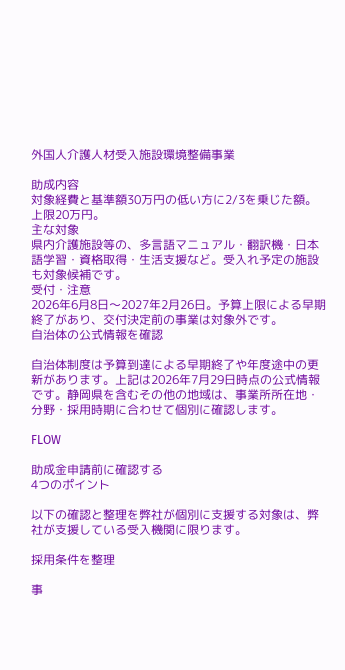外国人介護人材受入施設環境整備事業

助成内容
対象経費と基準額30万円の低い方に2/3を乗じた額。上限20万円。
主な対象
県内介護施設等の、多言語マニュアル・翻訳機・日本語学習・資格取得・生活支援など。受入れ予定の施設も対象候補です。
受付・注意
2026年6月8日〜2027年2月26日。予算上限による早期終了があり、交付決定前の事業は対象外です。
自治体の公式情報を確認

自治体制度は予算到達による早期終了や年度途中の更新があります。上記は2026年7月29日時点の公式情報です。静岡県を含むその他の地域は、事業所所在地・分野・採用時期に合わせて個別に確認します。

FLOW

助成金申請前に確認する
4つのポイント

以下の確認と整理を弊社が個別に支援する対象は、弊社が支援している受入機関に限ります。

採用条件を整理

事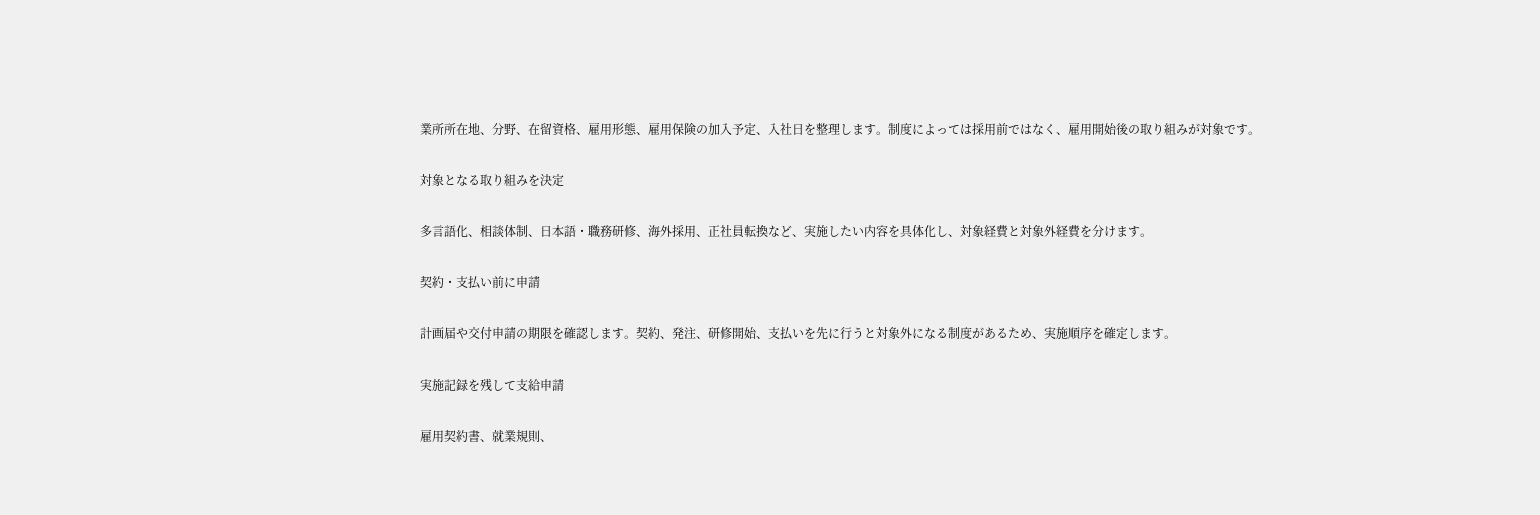業所所在地、分野、在留資格、雇用形態、雇用保険の加入予定、入社日を整理します。制度によっては採用前ではなく、雇用開始後の取り組みが対象です。

対象となる取り組みを決定

多言語化、相談体制、日本語・職務研修、海外採用、正社員転換など、実施したい内容を具体化し、対象経費と対象外経費を分けます。

契約・支払い前に申請

計画届や交付申請の期限を確認します。契約、発注、研修開始、支払いを先に行うと対象外になる制度があるため、実施順序を確定します。

実施記録を残して支給申請

雇用契約書、就業規則、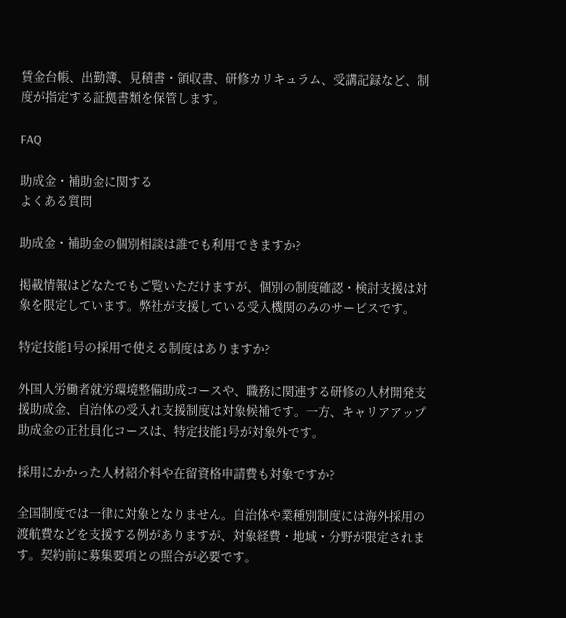賃金台帳、出勤簿、見積書・領収書、研修カリキュラム、受講記録など、制度が指定する証拠書類を保管します。

FAQ

助成金・補助金に関する
よくある質問

助成金・補助金の個別相談は誰でも利用できますか?

掲載情報はどなたでもご覧いただけますが、個別の制度確認・検討支援は対象を限定しています。弊社が支援している受入機関のみのサービスです。

特定技能1号の採用で使える制度はありますか?

外国人労働者就労環境整備助成コースや、職務に関連する研修の人材開発支援助成金、自治体の受入れ支援制度は対象候補です。一方、キャリアアップ助成金の正社員化コースは、特定技能1号が対象外です。

採用にかかった人材紹介料や在留資格申請費も対象ですか?

全国制度では一律に対象となりません。自治体や業種別制度には海外採用の渡航費などを支援する例がありますが、対象経費・地域・分野が限定されます。契約前に募集要項との照合が必要です。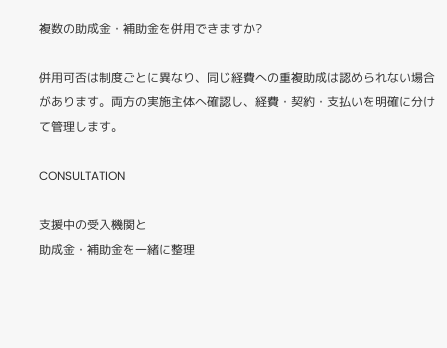複数の助成金・補助金を併用できますか?

併用可否は制度ごとに異なり、同じ経費への重複助成は認められない場合があります。両方の実施主体へ確認し、経費・契約・支払いを明確に分けて管理します。

CONSULTATION

支援中の受入機関と
助成金・補助金を一緒に整理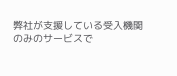弊社が支援している受入機関のみのサービスで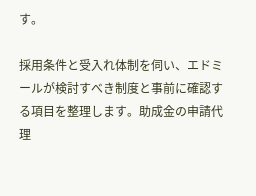す。

採用条件と受入れ体制を伺い、エドミールが検討すべき制度と事前に確認する項目を整理します。助成金の申請代理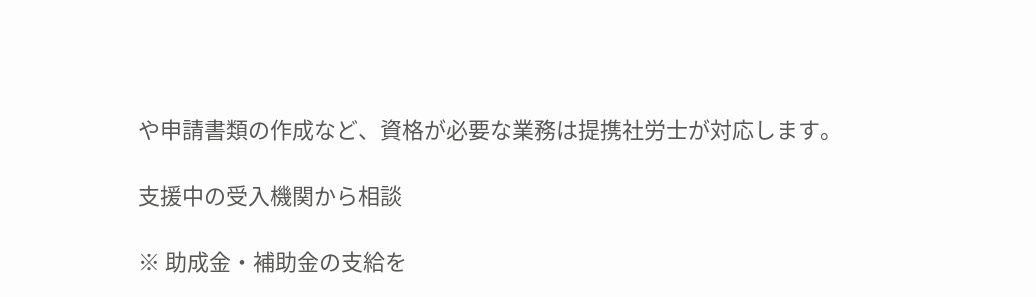や申請書類の作成など、資格が必要な業務は提携社労士が対応します。

支援中の受入機関から相談

※ 助成金・補助金の支給を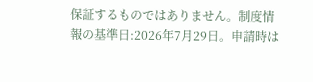保証するものではありません。制度情報の基準日:2026年7月29日。申請時は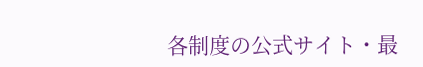各制度の公式サイト・最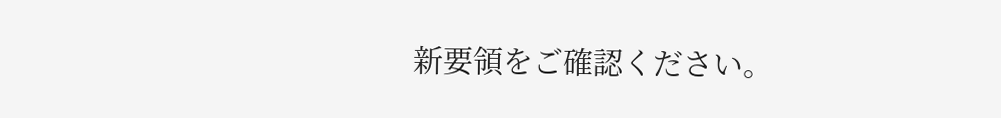新要領をご確認ください。